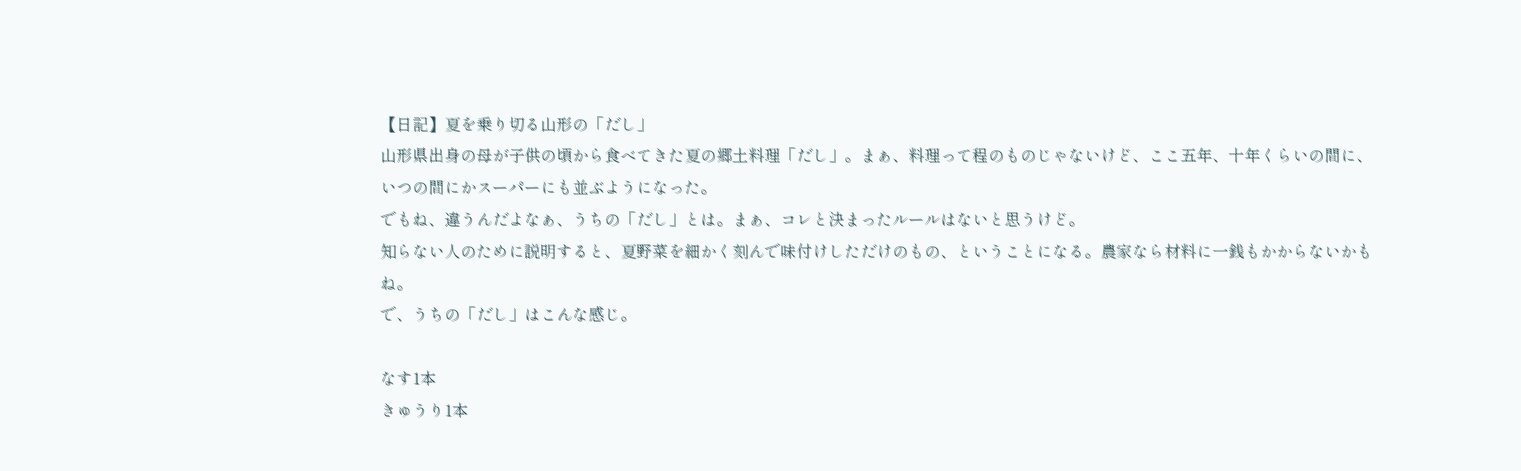【日記】夏を乗り切る山形の「だし」
山形県出身の母が子供の頃から食べてきた夏の郷土料理「だし」。まぁ、料理って程のものじゃないけど、ここ五年、十年くらいの間に、いつの間にかスーパーにも並ぶようになった。
でもね、違うんだよなぁ、うちの「だし」とは。まぁ、コレと決まったルールはないと思うけど。
知らない人のために説明すると、夏野菜を細かく刻んで味付けしただけのもの、ということになる。農家なら材料に一銭もかからないかもね。
で、うちの「だし」はこんな感じ。

なす1本
きゅうり1本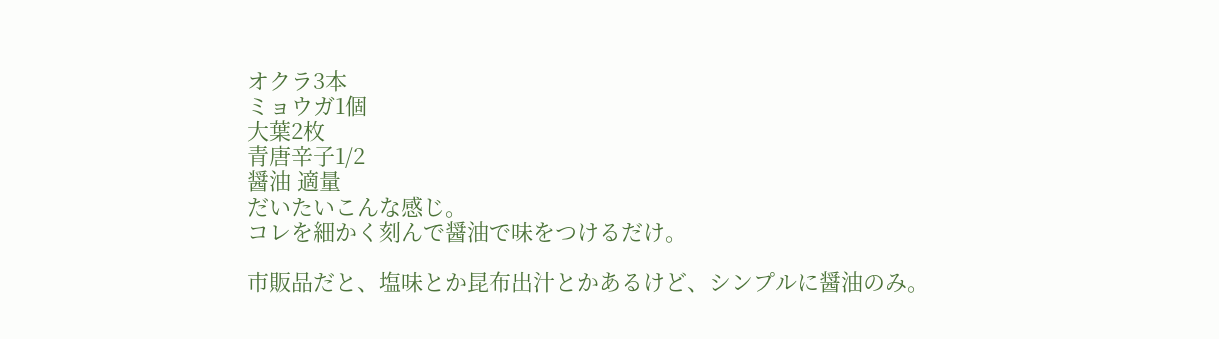オクラ3本
ミョウガ1個
大葉2枚
青唐辛子1/2
醤油 適量
だいたいこんな感じ。
コレを細かく刻んで醤油で味をつけるだけ。

市販品だと、塩味とか昆布出汁とかあるけど、シンプルに醤油のみ。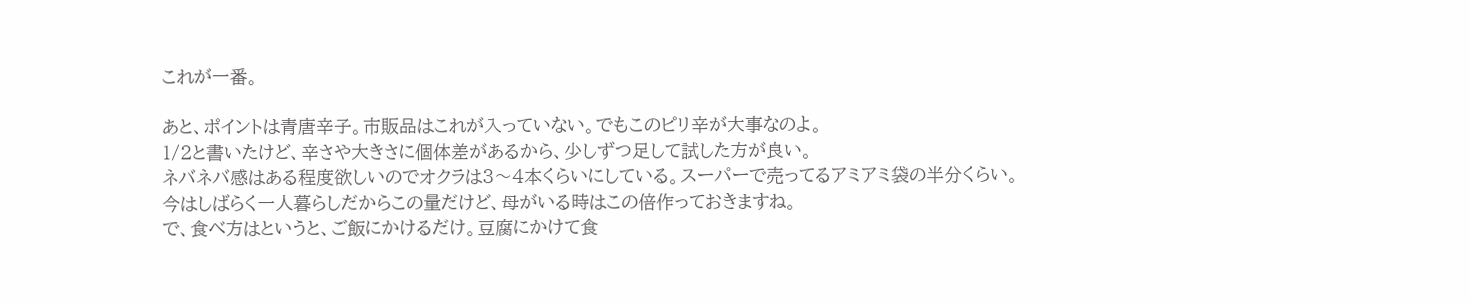これが一番。

あと、ポイントは青唐辛子。市販品はこれが入っていない。でもこのピリ辛が大事なのよ。
1/2と書いたけど、辛さや大きさに個体差があるから、少しずつ足して試した方が良い。
ネバネバ感はある程度欲しいのでオクラは3〜4本くらいにしている。スーパーで売ってるアミアミ袋の半分くらい。
今はしばらく一人暮らしだからこの量だけど、母がいる時はこの倍作っておきますね。
で、食べ方はというと、ご飯にかけるだけ。豆腐にかけて食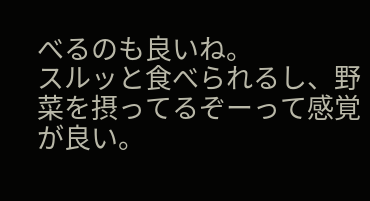べるのも良いね。
スルッと食べられるし、野菜を摂ってるぞーって感覚が良い。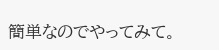簡単なのでやってみて。